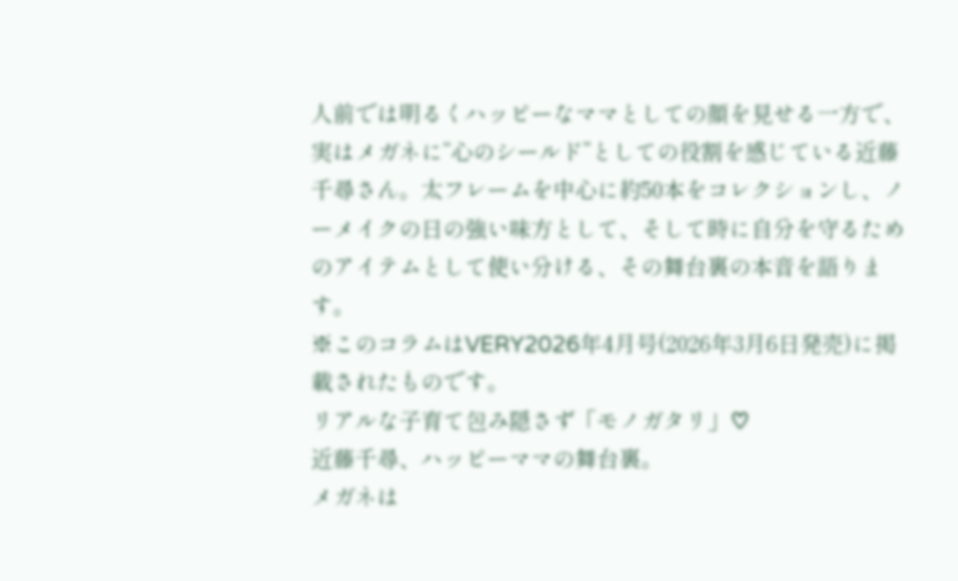人前では明るくハッピーなママとしての顔を見せる一方で、実はメガネに“心のシールド”としての役割を感じている近藤千尋さん。太フレームを中心に約50本をコレクションし、ノーメイクの日の強い味方として、そして時に自分を守るためのアイテムとして使い分ける、その舞台裏の本音を語ります。
※このコラムはVERY2026年4月号(2026年3月6日発売)に掲載されたものです。
リアルな子育て包み隠さず「モノガタリ」♡
近藤千尋、ハッピーママの舞台裏。
メガネは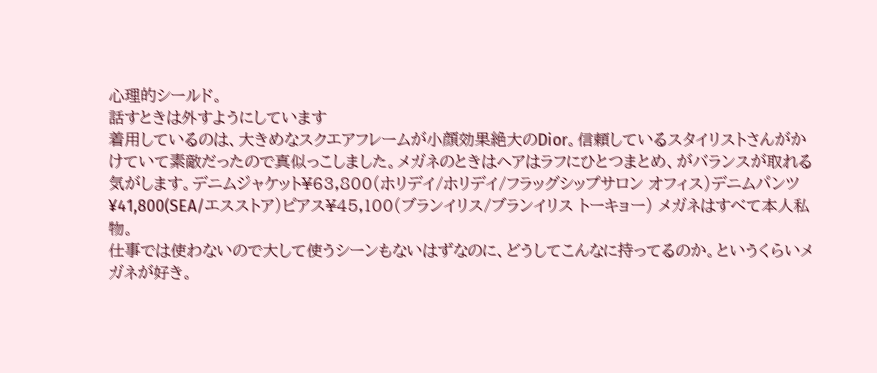心理的シールド。
話すときは外すようにしています
着用しているのは、大きめなスクエアフレームが小顔効果絶大のDior。信頼しているスタイリストさんがかけていて素敵だったので真似っこしました。メガネのときはヘアはラフにひとつまとめ、がバランスが取れる気がします。デニムジャケット¥63,800(ホリデイ/ホリデイ/フラッグシップサロン オフィス)デニムパンツ¥41,800(SEA/エスストア)ピアス¥45,100(ブランイリス/ブランイリス トーキョー) メガネはすべて本人私物。
仕事では使わないので大して使うシーンもないはずなのに、どうしてこんなに持ってるのか。というくらいメガネが好き。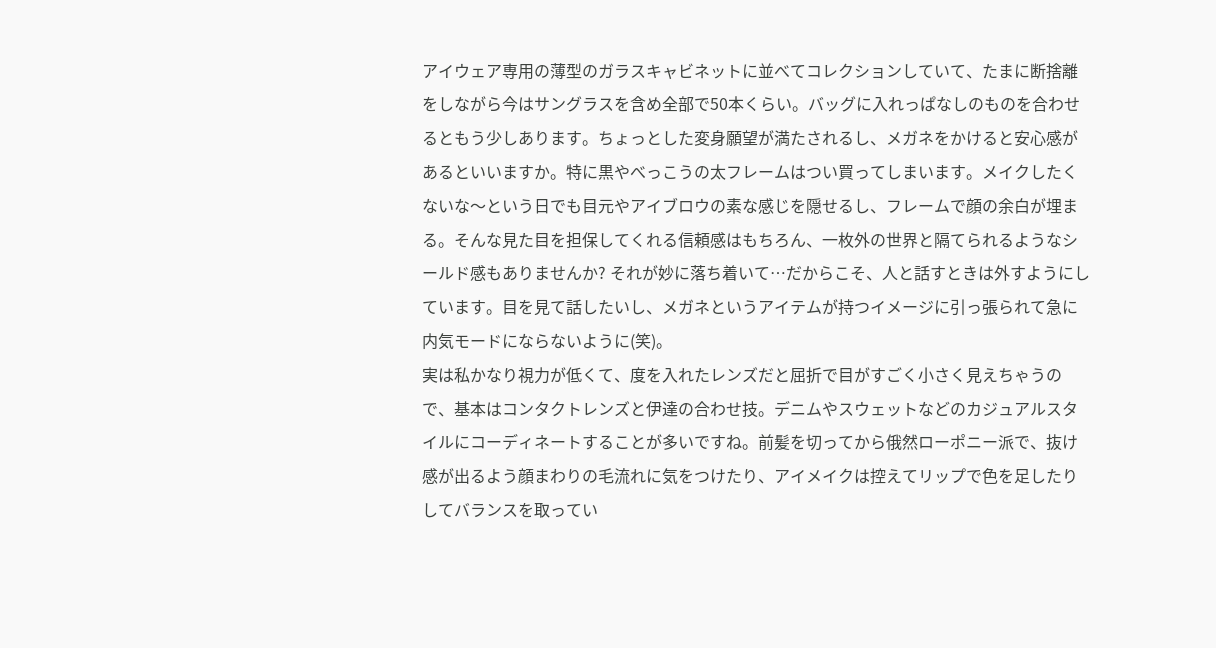アイウェア専用の薄型のガラスキャビネットに並べてコレクションしていて、たまに断捨離をしながら今はサングラスを含め全部で50本くらい。バッグに入れっぱなしのものを合わせるともう少しあります。ちょっとした変身願望が満たされるし、メガネをかけると安心感があるといいますか。特に黒やべっこうの太フレームはつい買ってしまいます。メイクしたくないな〜という日でも目元やアイブロウの素な感じを隠せるし、フレームで顔の余白が埋まる。そんな見た目を担保してくれる信頼感はもちろん、一枚外の世界と隔てられるようなシールド感もありませんか? それが妙に落ち着いて…だからこそ、人と話すときは外すようにしています。目を見て話したいし、メガネというアイテムが持つイメージに引っ張られて急に内気モードにならないように(笑)。
実は私かなり視力が低くて、度を入れたレンズだと屈折で目がすごく小さく見えちゃうので、基本はコンタクトレンズと伊達の合わせ技。デニムやスウェットなどのカジュアルスタイルにコーディネートすることが多いですね。前髪を切ってから俄然ローポニー派で、抜け感が出るよう顔まわりの毛流れに気をつけたり、アイメイクは控えてリップで色を足したりしてバランスを取ってい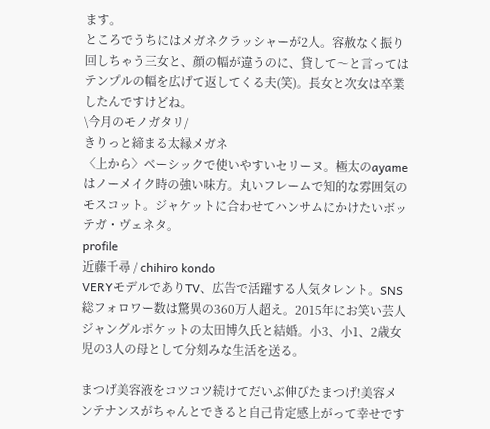ます。
ところでうちにはメガネクラッシャーが2人。容赦なく振り回しちゃう三女と、顔の幅が違うのに、貸して〜と言ってはテンプルの幅を広げて返してくる夫(笑)。長女と次女は卒業したんですけどね。
\今月のモノガタリ/
きりっと締まる太縁メガネ
〈上から〉ベーシックで使いやすいセリーヌ。極太のayameはノーメイク時の強い味方。丸いフレームで知的な雰囲気のモスコット。ジャケットに合わせてハンサムにかけたいボッテガ・ヴェネタ。
profile
近藤千尋 / chihiro kondo
VERYモデルでありTV、広告で活躍する人気タレント。SNS総フォロワー数は驚異の360万人超え。2015年にお笑い芸人ジャングルポケットの太田博久氏と結婚。小3、小1、2歳女児の3人の母として分刻みな生活を送る。

まつげ美容液をコツコツ続けてだいぶ伸びたまつげ!美容メンテナンスがちゃんとできると自己肯定感上がって幸せです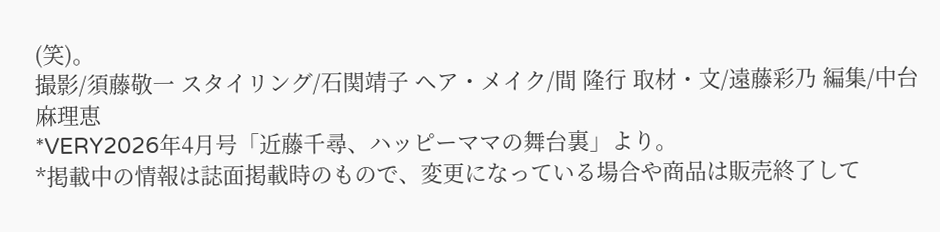(笑)。
撮影/須藤敬一 スタイリング/石関靖子 ヘア・メイク/間 隆行 取材・文/遠藤彩乃 編集/中台麻理恵
*VERY2026年4月号「近藤千尋、ハッピーママの舞台裏」より。
*掲載中の情報は誌面掲載時のもので、変更になっている場合や商品は販売終了して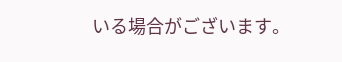いる場合がございます。